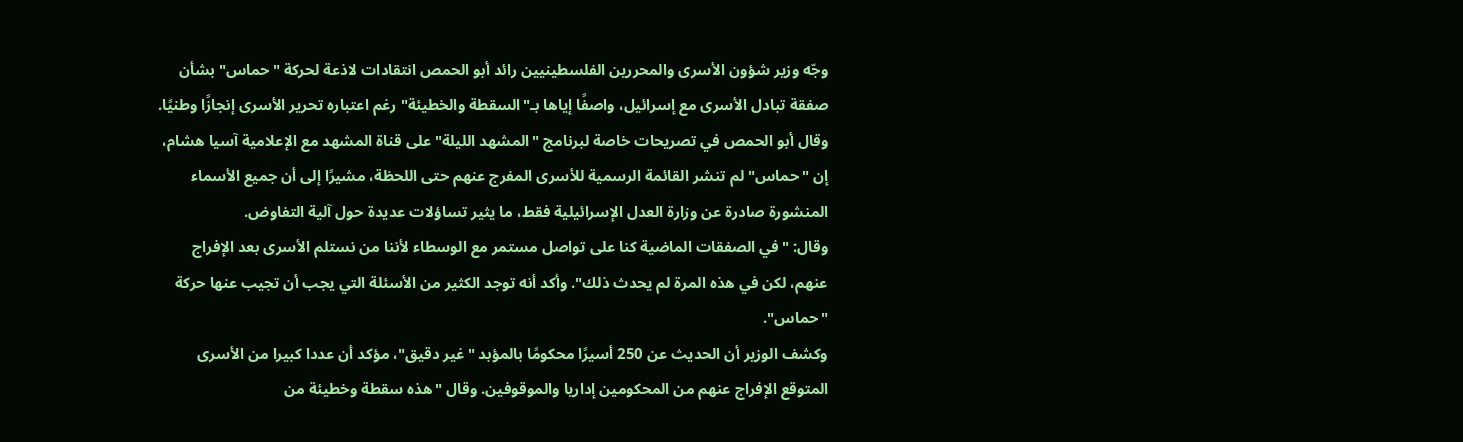وجّه وزير شؤون الأسرى والمحررين الفلسطينيين رائد أبو الحمص انتقادات لاذعة لحركة "حماس" بشأن صفقة تبادل الأسرى مع إسرائيل، واصفًا إياها بـ"السقطة والخطيئة" رغم اعتباره تحرير الأسرى إنجازًا وطنيًا.
وقال أبو الحمص في تصريحات خاصة لبرنامج "المشهد الليلة" على قناة المشهد مع الإعلامية آسيا هشام، إن "حماس" لم تنشر القائمة الرسمية للأسرى المفرج عنهم حتى اللحظة، مشيرًا إلى أن جميع الأسماء المنشورة صادرة عن وزارة العدل الإسرائيلية فقط، ما يثير تساؤلات عديدة حول آلية التفاوض.
وقال: "في الصفقات الماضية كنا على تواصل مستمر مع الوسطاء لأننا من نستلم الأسرى بعد الإفراج عنهم، لكن في هذه المرة لم يحدث ذلك". وأكد أنه توجد الكثير من الأسئلة التي يجب أن تجيب عنها حركة "حماس".
وكشف الوزير أن الحديث عن 250 أسيرًا محكومًا بالمؤبد "غير دقيق"، مؤكد أن عددا كبيرا من الأسرى المتوقع الإفراج عنهم من المحكومين إداريا والموقوفين. وقال "هذه سقطة وخطيئة من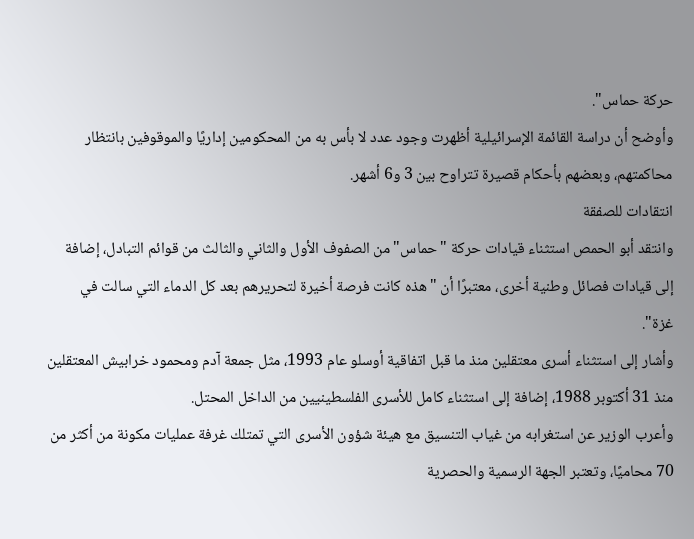حركة حماس".
وأوضح أن دراسة القائمة الإسرائيلية أظهرت وجود عدد لا بأس به من المحكومين إداريًا والموقوفين بانتظار محاكمتهم، وبعضهم بأحكام قصيرة تتراوح بين 3 و6 أشهر.
انتقادات للصفقة
وانتقد أبو الحمص استثناء قيادات حركة "حماس" من الصفوف الأول والثاني والثالث من قوائم التبادل، إضافة إلى قيادات فصائل وطنية أخرى، معتبرًا أن "هذه كانت فرصة أخيرة لتحريرهم بعد كل الدماء التي سالت في غزة".
وأشار إلى استثناء أسرى معتقلين منذ ما قبل اتفاقية أوسلو عام 1993، مثل جمعة آدم ومحمود خرابيش المعتقلين منذ 31 أكتوبر 1988، إضافة إلى استثناء كامل للأسرى الفلسطينيين من الداخل المحتل.
وأعرب الوزير عن استغرابه من غياب التنسيق مع هيئة شؤون الأسرى التي تمتلك غرفة عمليات مكونة من أكثر من 70 محاميًا، وتعتبر الجهة الرسمية والحصرية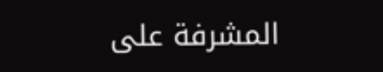المشرفة على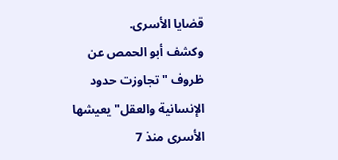قضايا الأسرى.
وكشف أبو الحمص عن ظروف "تجاوزت حدود الإنسانية والعقل" يعيشها الأسرى منذ 7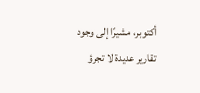أكتوبر، مشيرًا إلى وجود تقارير عديدة لا تجرؤ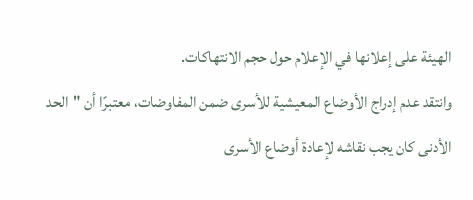الهيئة على إعلانها في الإعلام حول حجم الانتهاكات.
وانتقد عدم إدراج الأوضاع المعيشية للأسرى ضمن المفاوضات، معتبرًا أن "الحد الأدنى كان يجب نقاشه لإعادة أوضاع الأسرى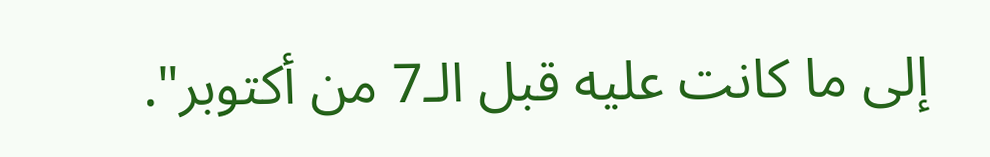إلى ما كانت عليه قبل الـ7 من أكتوبر".